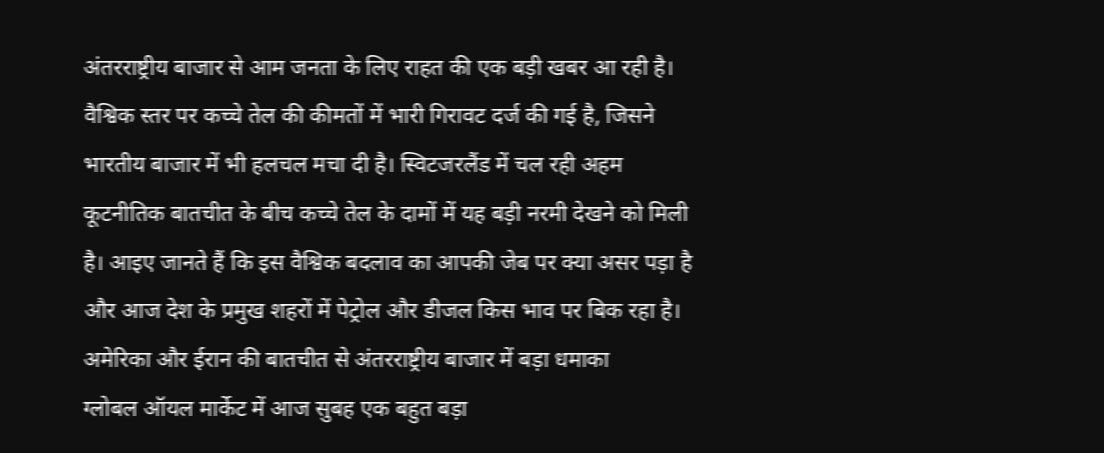अंतरराष्ट्रीय बाजार से आम जनता के लिए राहत की एक बड़ी खबर आ रही है। वैश्विक स्तर पर कच्चे तेल की कीमतों में भारी गिरावट दर्ज की गई है, जिसने भारतीय बाजार में भी हलचल मचा दी है। स्विटजरलैंड में चल रही अहम कूटनीतिक बातचीत के बीच कच्चे तेल के दामों में यह बड़ी नरमी देखने को मिली है। आइए जानते हैं कि इस वैश्विक बदलाव का आपकी जेब पर क्या असर पड़ा है और आज देश के प्रमुख शहरों में पेट्रोल और डीजल किस भाव पर बिक रहा है।
अमेरिका और ईरान की बातचीत से अंतरराष्ट्रीय बाजार में बड़ा धमाका
ग्लोबल ऑयल मार्केट में आज सुबह एक बहुत बड़ा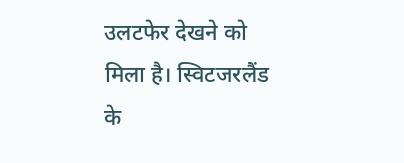उलटफेर देखने को मिला है। स्विटजरलैंड के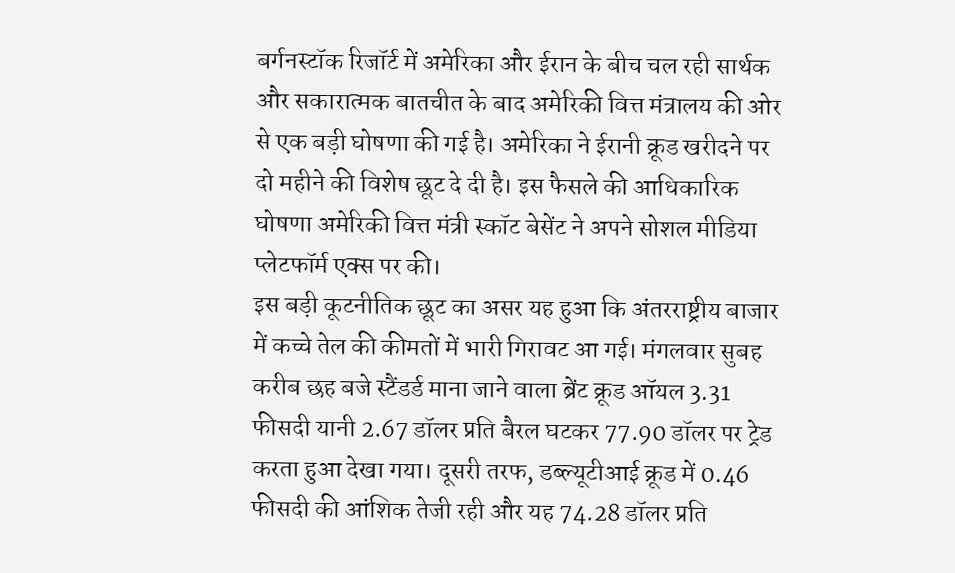बर्गनस्टॉक रिजॉर्ट में अमेरिका और ईरान के बीच चल रही सार्थक और सकारात्मक बातचीत के बाद अमेरिकी वित्त मंत्रालय की ओर से एक बड़ी घोषणा की गई है। अमेरिका ने ईरानी क्रूड खरीदने पर दो महीने की विशेष छूट दे दी है। इस फैसले की आधिकारिक घोषणा अमेरिकी वित्त मंत्री स्कॉट बेसेंट ने अपने सोशल मीडिया प्लेटफॉर्म एक्स पर की।
इस बड़ी कूटनीतिक छूट का असर यह हुआ कि अंतरराष्ट्रीय बाजार में कच्चे तेल की कीमतों में भारी गिरावट आ गई। मंगलवार सुबह करीब छह बजे स्टैंडर्ड माना जाने वाला ब्रेंट क्रूड ऑयल 3.31 फीसदी यानी 2.67 डॉलर प्रति बैरल घटकर 77.90 डॉलर पर ट्रेड करता हुआ देखा गया। दूसरी तरफ, डब्ल्यूटीआई क्रूड में 0.46 फीसदी की आंशिक तेजी रही और यह 74.28 डॉलर प्रति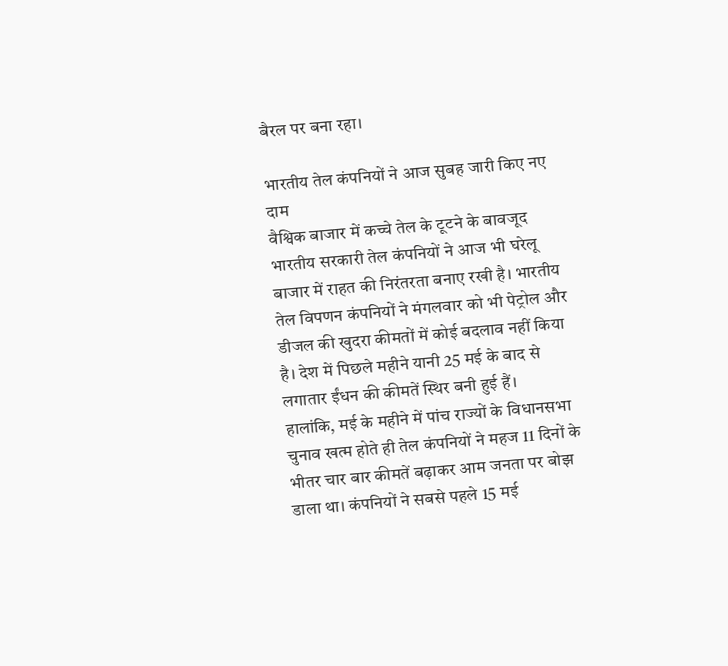बैरल पर बना रहा।

भारतीय तेल कंपनियों ने आज सुबह जारी किए नए दाम
वैश्विक बाजार में कच्चे तेल के टूटने के बावजूद भारतीय सरकारी तेल कंपनियों ने आज भी घरेलू बाजार में राहत की निरंतरता बनाए रखी है। भारतीय तेल विपणन कंपनियों ने मंगलवार को भी पेट्रोल और डीजल की खुदरा कीमतों में कोई बदलाव नहीं किया है। देश में पिछले महीने यानी 25 मई के बाद से लगातार ईंधन की कीमतें स्थिर बनी हुई हैं।
हालांकि, मई के महीने में पांच राज्यों के विधानसभा चुनाव खत्म होते ही तेल कंपनियों ने महज 11 दिनों के भीतर चार बार कीमतें बढ़ाकर आम जनता पर बोझ डाला था। कंपनियों ने सबसे पहले 15 मई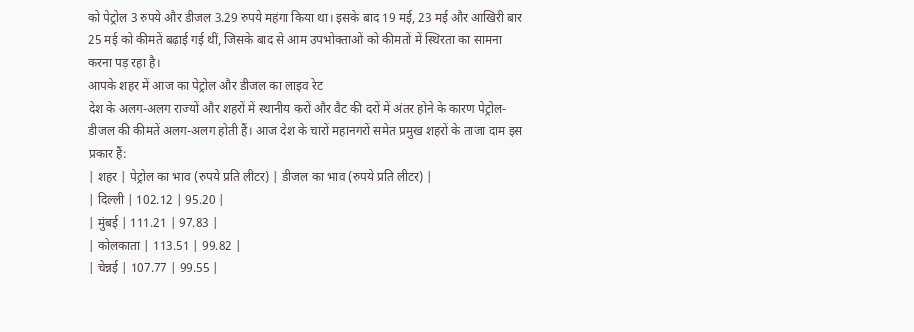को पेट्रोल 3 रुपये और डीजल 3.29 रुपये महंगा किया था। इसके बाद 19 मई, 23 मई और आखिरी बार 25 मई को कीमतें बढ़ाई गई थीं, जिसके बाद से आम उपभोक्ताओं को कीमतों में स्थिरता का सामना करना पड़ रहा है।
आपके शहर में आज का पेट्रोल और डीजल का लाइव रेट
देश के अलग-अलग राज्यों और शहरों में स्थानीय करों और वैट की दरों में अंतर होने के कारण पेट्रोल-डीजल की कीमतें अलग-अलग होती हैं। आज देश के चारों महानगरों समेत प्रमुख शहरों के ताजा दाम इस प्रकार हैं:
| शहर | पेट्रोल का भाव (रुपये प्रति लीटर) | डीजल का भाव (रुपये प्रति लीटर) |
| दिल्ली | 102.12 | 95.20 |
| मुंबई | 111.21 | 97.83 |
| कोलकाता | 113.51 | 99.82 |
| चेन्नई | 107.77 | 99.55 |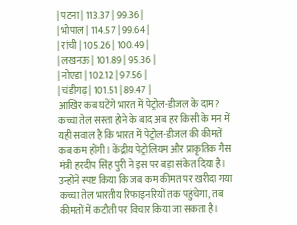| पटना | 113.37 | 99.36 |
| भोपाल | 114.57 | 99.64 |
| रांची | 105.26 | 100.49 |
| लखनऊ | 101.89 | 95.36 |
| नोएडा | 102.12 | 97.56 |
| चंडीगढ़ | 101.51 | 89.47 |
आखिर कब घटेंगे भारत में पेट्रोल-डीजल के दाम?
कच्चा तेल सस्ता होने के बाद अब हर किसी के मन में यही सवाल है कि भारत में पेट्रोल-डीजल की कीमतें कब कम होंगी। केंद्रीय पेट्रोलियम और प्राकृतिक गैस मंत्री हरदीप सिंह पुरी ने इस पर बड़ा संकेत दिया है। उन्होंने स्पष्ट किया कि जब कम कीमत पर खरीदा गया कच्चा तेल भारतीय रिफाइनरियों तक पहुंचेगा, तब कीमतों में कटौती पर विचार किया जा सकता है।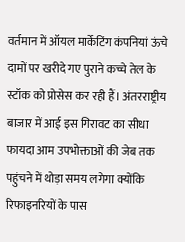वर्तमान में ऑयल मार्केटिंग कंपनियां ऊंचे दामों पर खरीदे गए पुराने कच्चे तेल के स्टॉक को प्रोसेस कर रही हैं। अंतरराष्ट्रीय बाजार में आई इस गिरावट का सीधा फायदा आम उपभोक्ताओं की जेब तक पहुंचने में थोड़ा समय लगेगा क्योंकि रिफाइनरियों के पास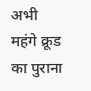अभी महंगे क्रूड का पुराना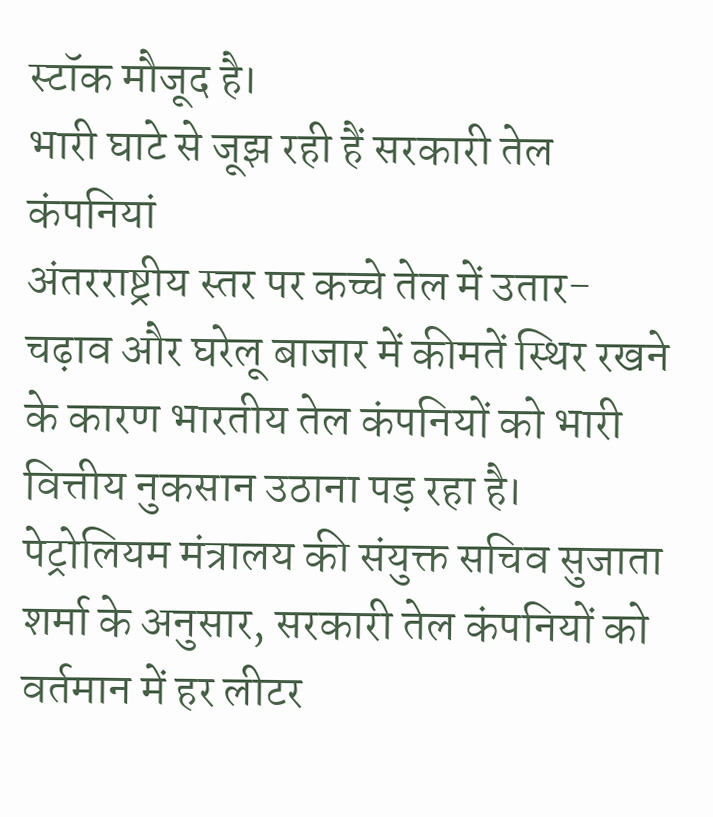स्टॉक मौजूद है।
भारी घाटे से जूझ रही हैं सरकारी तेल कंपनियां
अंतरराष्ट्रीय स्तर पर कच्चे तेल में उतार-चढ़ाव और घरेलू बाजार में कीमतें स्थिर रखने के कारण भारतीय तेल कंपनियों को भारी वित्तीय नुकसान उठाना पड़ रहा है। पेट्रोलियम मंत्रालय की संयुक्त सचिव सुजाता शर्मा के अनुसार, सरकारी तेल कंपनियों को वर्तमान में हर लीटर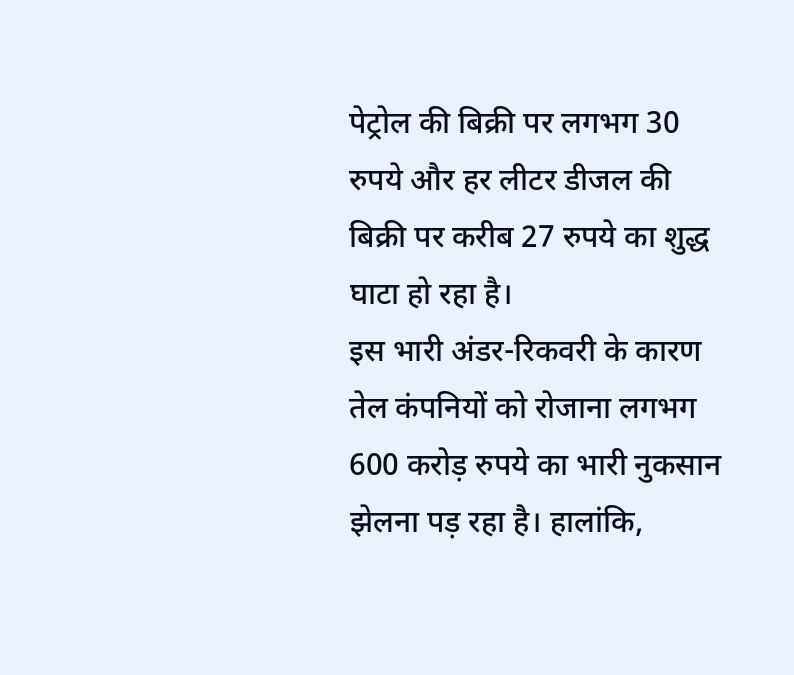पेट्रोल की बिक्री पर लगभग 30 रुपये और हर लीटर डीजल की बिक्री पर करीब 27 रुपये का शुद्ध घाटा हो रहा है।
इस भारी अंडर-रिकवरी के कारण तेल कंपनियों को रोजाना लगभग 600 करोड़ रुपये का भारी नुकसान झेलना पड़ रहा है। हालांकि,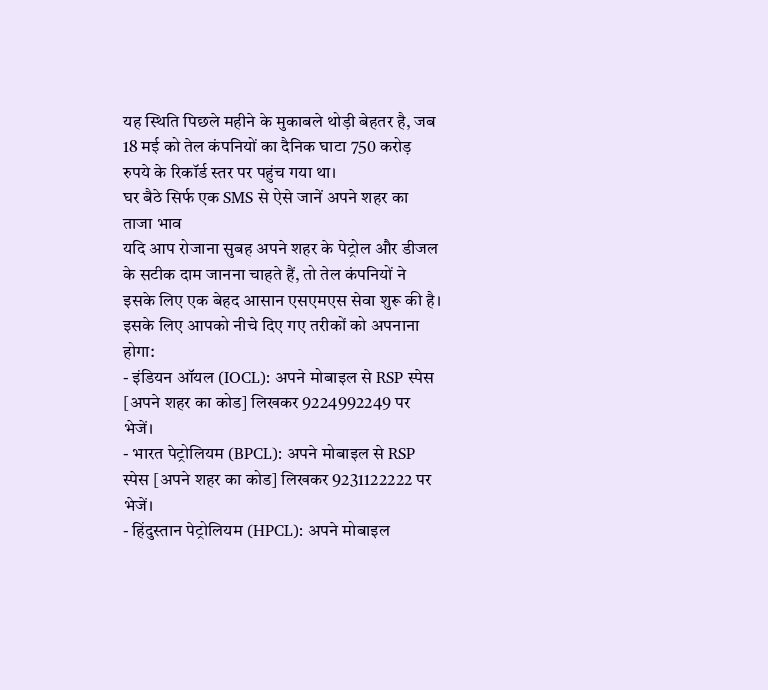यह स्थिति पिछले महीने के मुकाबले थोड़ी बेहतर है, जब 18 मई को तेल कंपनियों का दैनिक घाटा 750 करोड़ रुपये के रिकॉर्ड स्तर पर पहुंच गया था।
घर बैठे सिर्फ एक SMS से ऐसे जानें अपने शहर का ताजा भाव
यदि आप रोजाना सुबह अपने शहर के पेट्रोल और डीजल के सटीक दाम जानना चाहते हैं, तो तेल कंपनियों ने इसके लिए एक बेहद आसान एसएमएस सेवा शुरू की है। इसके लिए आपको नीचे दिए गए तरीकों को अपनाना होगा:
- इंडियन ऑयल (IOCL): अपने मोबाइल से RSP स्पेस [अपने शहर का कोड] लिखकर 9224992249 पर भेजें।
- भारत पेट्रोलियम (BPCL): अपने मोबाइल से RSP स्पेस [अपने शहर का कोड] लिखकर 9231122222 पर भेजें।
- हिंदुस्तान पेट्रोलियम (HPCL): अपने मोबाइल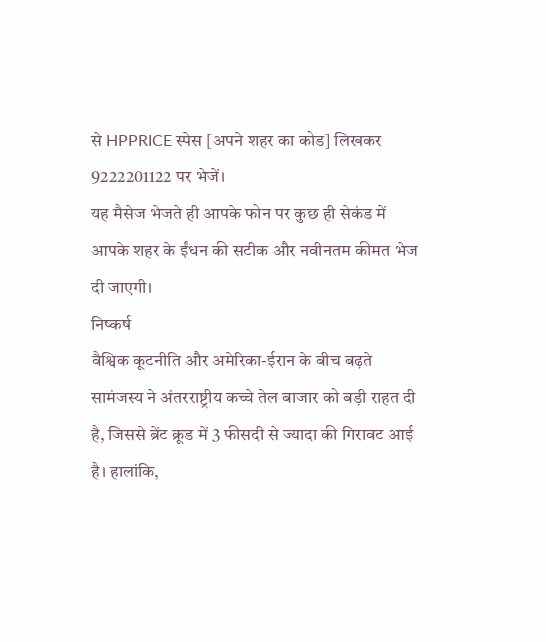से HPPRICE स्पेस [अपने शहर का कोड] लिखकर 9222201122 पर भेजें।
यह मैसेज भेजते ही आपके फोन पर कुछ ही सेकंड में आपके शहर के ईंधन की सटीक और नवीनतम कीमत भेज दी जाएगी।
निष्कर्ष
वैश्विक कूटनीति और अमेरिका-ईरान के बीच बढ़ते सामंजस्य ने अंतरराष्ट्रीय कच्चे तेल बाजार को बड़ी राहत दी है, जिससे ब्रेंट क्रूड में 3 फीसदी से ज्यादा की गिरावट आई है। हालांकि,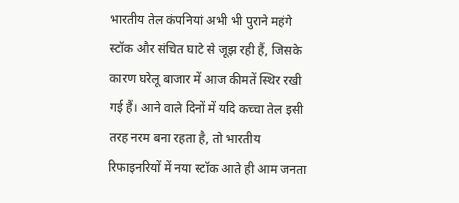भारतीय तेल कंपनियां अभी भी पुराने महंगे स्टॉक और संचित घाटे से जूझ रही हैं, जिसके कारण घरेलू बाजार में आज कीमतें स्थिर रखी गई हैं। आने वाले दिनों में यदि कच्चा तेल इसी तरह नरम बना रहता है, तो भारतीय रिफाइनरियों में नया स्टॉक आते ही आम जनता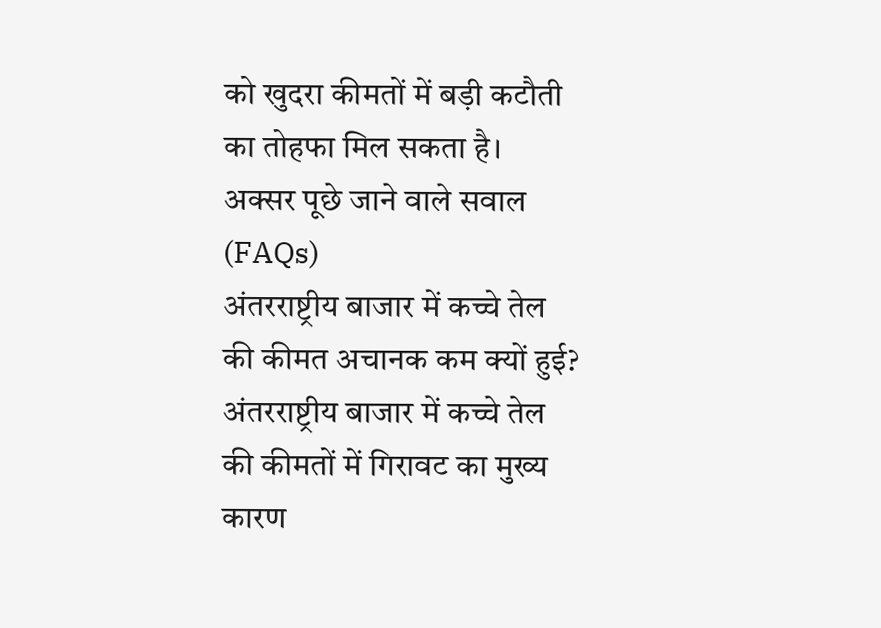को खुदरा कीमतों में बड़ी कटौती का तोहफा मिल सकता है।
अक्सर पूछे जाने वाले सवाल (FAQs)
अंतरराष्ट्रीय बाजार में कच्चे तेल की कीमत अचानक कम क्यों हुई?
अंतरराष्ट्रीय बाजार में कच्चे तेल की कीमतों में गिरावट का मुख्य कारण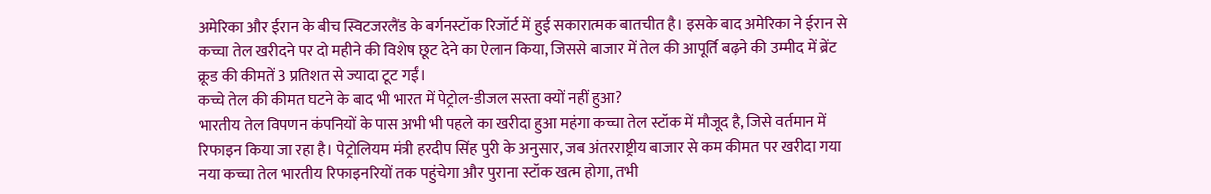अमेरिका और ईरान के बीच स्विटजरलैंड के बर्गनस्टॉक रिजॉर्ट में हुई सकारात्मक बातचीत है। इसके बाद अमेरिका ने ईरान से कच्चा तेल खरीदने पर दो महीने की विशेष छूट देने का ऐलान किया, जिससे बाजार में तेल की आपूर्ति बढ़ने की उम्मीद में ब्रेंट क्रूड की कीमतें 3 प्रतिशत से ज्यादा टूट गईं।
कच्चे तेल की कीमत घटने के बाद भी भारत में पेट्रोल-डीजल सस्ता क्यों नहीं हुआ?
भारतीय तेल विपणन कंपनियों के पास अभी भी पहले का खरीदा हुआ महंगा कच्चा तेल स्टॉक में मौजूद है, जिसे वर्तमान में रिफाइन किया जा रहा है। पेट्रोलियम मंत्री हरदीप सिंह पुरी के अनुसार, जब अंतरराष्ट्रीय बाजार से कम कीमत पर खरीदा गया नया कच्चा तेल भारतीय रिफाइनरियों तक पहुंचेगा और पुराना स्टॉक खत्म होगा, तभी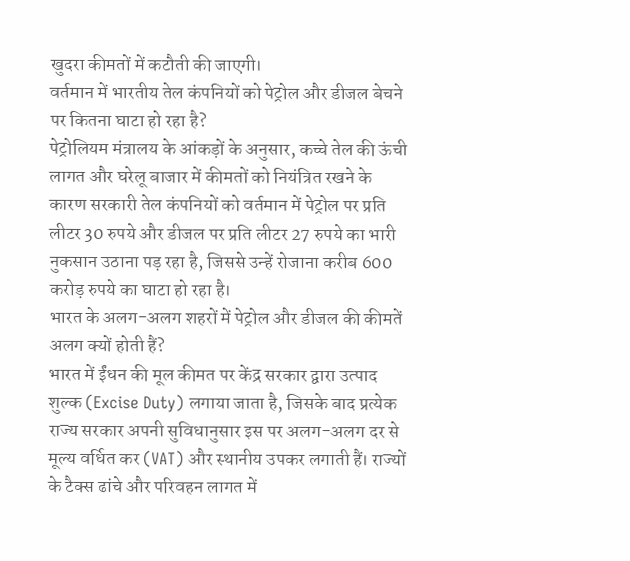खुदरा कीमतों में कटौती की जाएगी।
वर्तमान में भारतीय तेल कंपनियों को पेट्रोल और डीजल बेचने पर कितना घाटा हो रहा है?
पेट्रोलियम मंत्रालय के आंकड़ों के अनुसार, कच्चे तेल की ऊंची लागत और घरेलू बाजार में कीमतों को नियंत्रित रखने के कारण सरकारी तेल कंपनियों को वर्तमान में पेट्रोल पर प्रति लीटर 30 रुपये और डीजल पर प्रति लीटर 27 रुपये का भारी नुकसान उठाना पड़ रहा है, जिससे उन्हें रोजाना करीब 600 करोड़ रुपये का घाटा हो रहा है।
भारत के अलग-अलग शहरों में पेट्रोल और डीजल की कीमतें अलग क्यों होती हैं?
भारत में ईंधन की मूल कीमत पर केंद्र सरकार द्वारा उत्पाद शुल्क (Excise Duty) लगाया जाता है, जिसके बाद प्रत्येक राज्य सरकार अपनी सुविधानुसार इस पर अलग-अलग दर से मूल्य वर्धित कर (VAT) और स्थानीय उपकर लगाती हैं। राज्यों के टैक्स ढांचे और परिवहन लागत में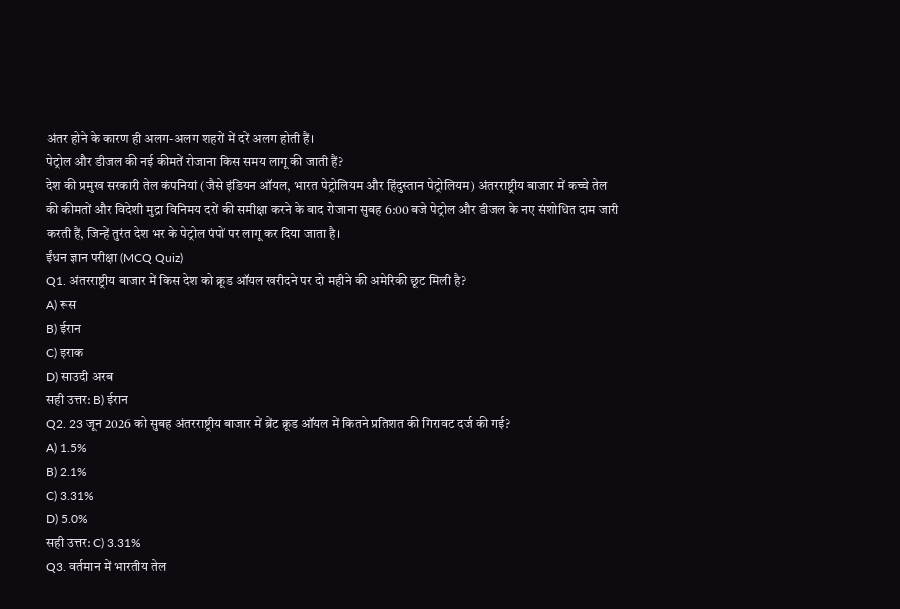अंतर होने के कारण ही अलग-अलग शहरों में दरें अलग होती हैं।
पेट्रोल और डीजल की नई कीमतें रोजाना किस समय लागू की जाती हैं?
देश की प्रमुख सरकारी तेल कंपनियां (जैसे इंडियन ऑयल, भारत पेट्रोलियम और हिंदुस्तान पेट्रोलियम) अंतरराष्ट्रीय बाजार में कच्चे तेल की कीमतों और विदेशी मुद्रा विनिमय दरों की समीक्षा करने के बाद रोजाना सुबह 6:00 बजे पेट्रोल और डीजल के नए संशोधित दाम जारी करती हैं, जिन्हें तुरंत देश भर के पेट्रोल पंपों पर लागू कर दिया जाता है।
ईंधन ज्ञान परीक्षा (MCQ Quiz)
Q1. अंतरराष्ट्रीय बाजार में किस देश को क्रूड ऑयल खरीदने पर दो महीने की अमेरिकी छूट मिली है?
A) रूस
B) ईरान
C) इराक
D) साउदी अरब
सही उत्तर: B) ईरान
Q2. 23 जून 2026 को सुबह अंतरराष्ट्रीय बाजार में ब्रेंट क्रूड ऑयल में कितने प्रतिशत की गिरावट दर्ज की गई?
A) 1.5%
B) 2.1%
C) 3.31%
D) 5.0%
सही उत्तर: C) 3.31%
Q3. वर्तमान में भारतीय तेल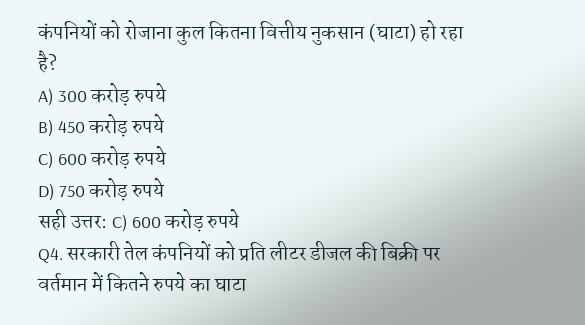कंपनियों को रोजाना कुल कितना वित्तीय नुकसान (घाटा) हो रहा है?
A) 300 करोड़ रुपये
B) 450 करोड़ रुपये
C) 600 करोड़ रुपये
D) 750 करोड़ रुपये
सही उत्तर: C) 600 करोड़ रुपये
Q4. सरकारी तेल कंपनियों को प्रति लीटर डीजल की बिक्री पर वर्तमान में कितने रुपये का घाटा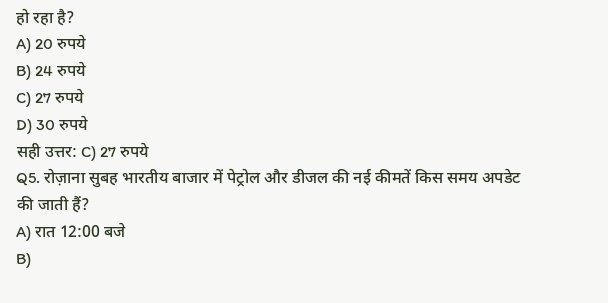हो रहा है?
A) 20 रुपये
B) 24 रुपये
C) 27 रुपये
D) 30 रुपये
सही उत्तर: C) 27 रुपये
Q5. रोज़ाना सुबह भारतीय बाजार में पेट्रोल और डीजल की नई कीमतें किस समय अपडेट की जाती हैं?
A) रात 12:00 बजे
B)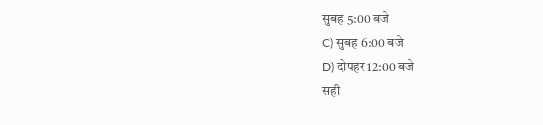सुबह 5:00 बजे
C) सुबह 6:00 बजे
D) दोपहर 12:00 बजे
सही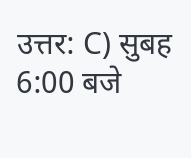उत्तर: C) सुबह 6:00 बजे